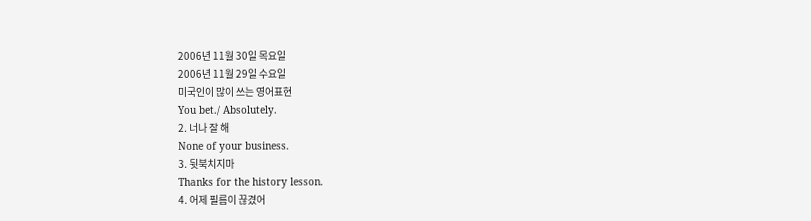2006년 11월 30일 목요일
2006년 11월 29일 수요일
미국인이 많이 쓰는 영어표현
You bet./ Absolutely.
2. 너나 잘 해
None of your business.
3. 뒷북치지마
Thanks for the history lesson.
4. 어제 필름이 끊겼어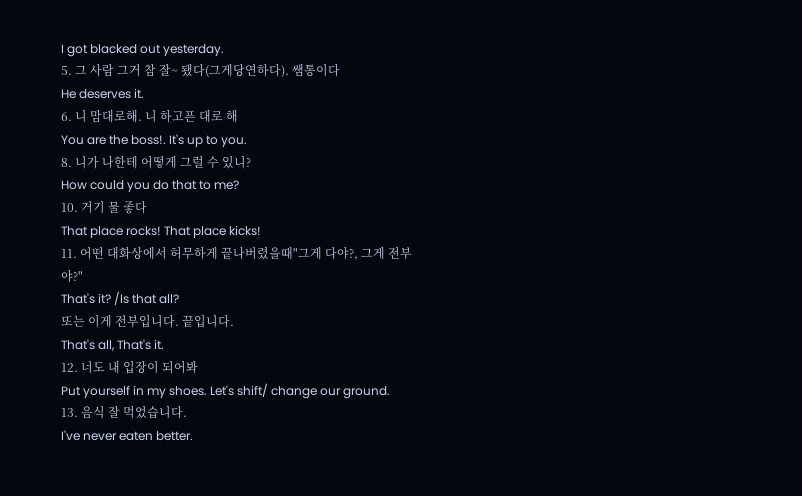I got blacked out yesterday.
5. 그 사람 그거 참 잘~ 됐다(그게당연하다). 쌤통이다
He deserves it.
6. 니 맘대로해. 니 하고픈 대로 해
You are the boss!. It's up to you.
8. 니가 나한테 어떻게 그럴 수 있니?
How could you do that to me?
10. 거기 물 좋다
That place rocks! That place kicks!
11. 어떤 대화상에서 허무하게 끝나버렸을때"그게 다야?, 그게 전부야?"
That's it? /Is that all?
또는 이게 전부입니다. 끝입니다.
That's all, That's it.
12. 너도 내 입장이 되어봐
Put yourself in my shoes. Let's shift/ change our ground.
13. 음식 잘 먹었습니다.
I've never eaten better.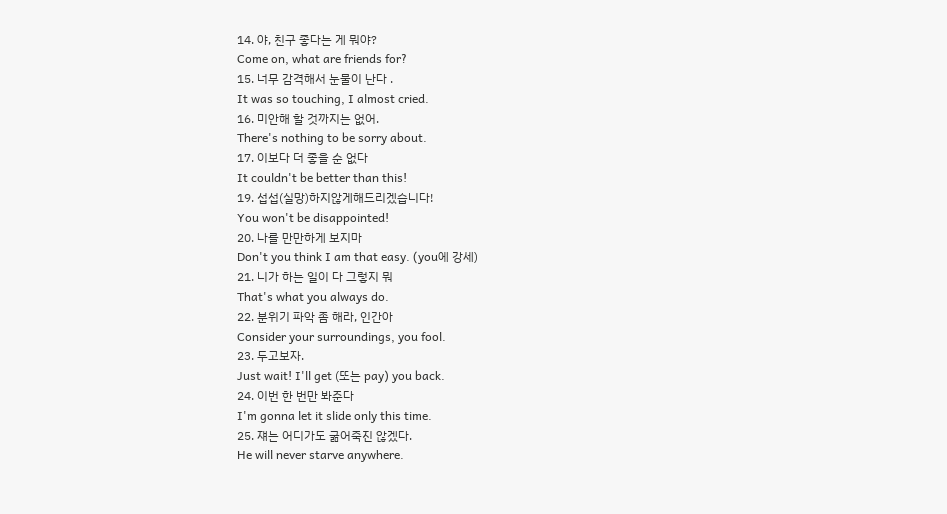14. 야, 친구 좋다는 게 뭐야?
Come on, what are friends for?
15. 너무 감격해서 눈물이 난다 .
It was so touching, I almost cried.
16. 미안해 할 것까지는 없어.
There's nothing to be sorry about.
17. 이보다 더 좋을 순 없다
It couldn't be better than this!
19. 섭섭(실망)하지않게해드리겠습니다!
You won't be disappointed!
20. 나를 만만하게 보지마
Don't you think I am that easy. (you에 강세)
21. 니가 하는 일이 다 그렇지 뭐
That's what you always do.
22. 분위기 파악 좀 해라, 인간아
Consider your surroundings, you fool.
23. 두고보자.
Just wait! I'll get (또는 pay) you back.
24. 이번 한 번만 봐준다
I'm gonna let it slide only this time.
25. 쟤는 어디가도 굶어죽진 않겠다.
He will never starve anywhere.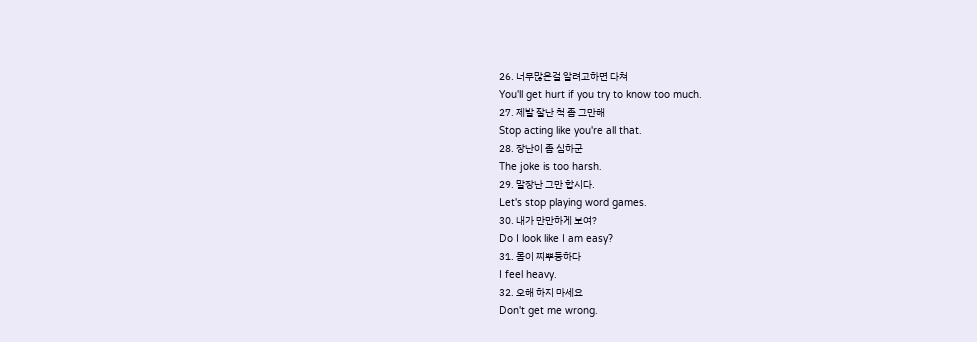26. 너무많은걸 알려고하면 다쳐
You'll get hurt if you try to know too much.
27. 제발 잘난 척 좀 그만해
Stop acting like you're all that.
28. 장난이 좀 심하군
The joke is too harsh.
29. 말장난 그만 합시다.
Let's stop playing word games.
30. 내가 만만하게 보여?
Do I look like I am easy?
31. 몸이 찌뿌둥하다
I feel heavy.
32. 오해 하지 마세요
Don't get me wrong.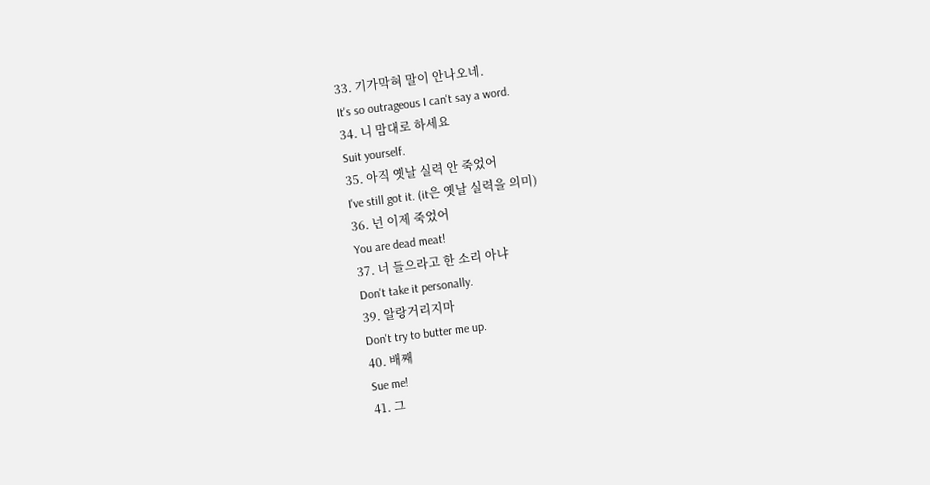33. 기가막혀 말이 안나오네.
It's so outrageous I can't say a word.
34. 니 맘대로 하세요
Suit yourself.
35. 아직 옛날 실력 안 죽었어
I've still got it. (it은 옛날 실력을 의미)
36. 넌 이제 죽었어
You are dead meat!
37. 너 들으라고 한 소리 아냐
Don't take it personally.
39. 알랑거리지마
Don't try to butter me up.
40. 배째
Sue me!
41. 그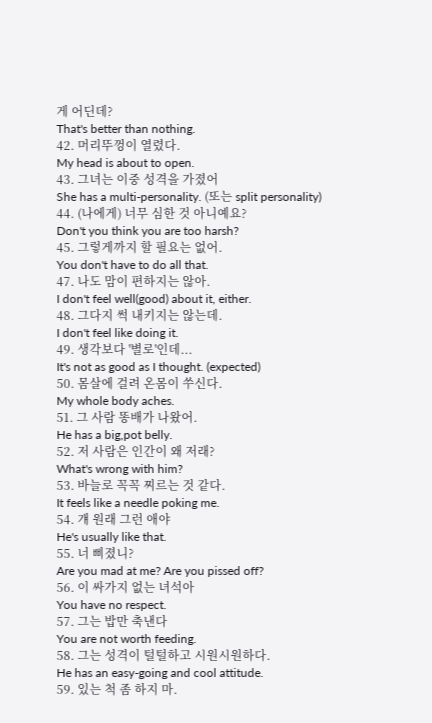게 어딘데?
That's better than nothing.
42. 머리뚜껑이 열렸다.
My head is about to open.
43. 그녀는 이중 성격을 가졌어
She has a multi-personality. (또는 split personality)
44. (나에게) 너무 심한 것 아니예요?
Don't you think you are too harsh?
45. 그렇게까지 할 필요는 없어.
You don't have to do all that.
47. 나도 맘이 편하지는 않아.
I don't feel well(good) about it, either.
48. 그다지 썩 내키지는 않는데.
I don't feel like doing it.
49. 생각보다 '별로'인데...
It's not as good as I thought. (expected)
50. 몸살에 걸려 온몸이 쑤신다.
My whole body aches.
51. 그 사람 똥배가 나왔어.
He has a big,pot belly.
52. 저 사람은 인간이 왜 저래?
What's wrong with him?
53. 바늘로 꼭꼭 찌르는 것 같다.
It feels like a needle poking me.
54. 걔 원래 그런 애야
He's usually like that.
55. 너 삐졌니?
Are you mad at me? Are you pissed off?
56. 이 싸가지 없는 녀석아
You have no respect.
57. 그는 밥만 축낸다
You are not worth feeding.
58. 그는 성격이 털털하고 시원시원하다.
He has an easy-going and cool attitude.
59. 있는 척 좀 하지 마.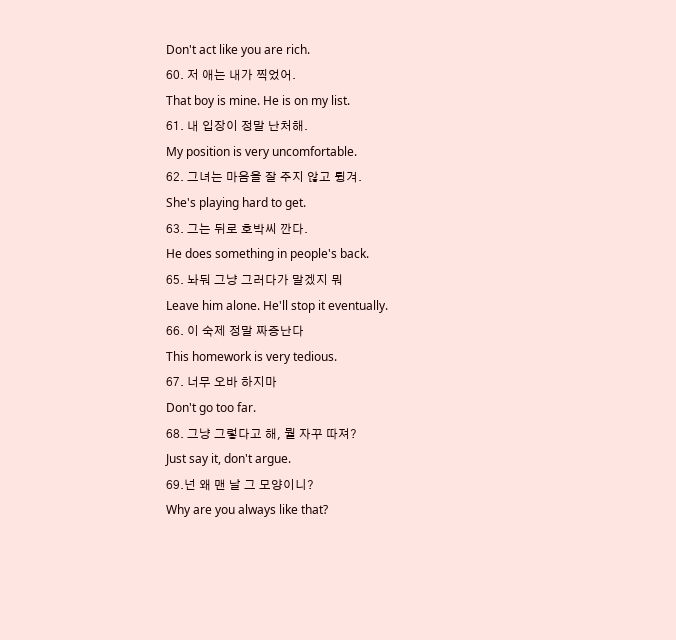Don't act like you are rich.
60. 저 애는 내가 찍었어.
That boy is mine. He is on my list.
61. 내 입장이 정말 난처해.
My position is very uncomfortable.
62. 그녀는 마음을 잘 주지 않고 튕겨.
She's playing hard to get.
63. 그는 뒤로 호박씨 깐다.
He does something in people's back.
65. 놔둬 그냥 그러다가 말겠지 뭐
Leave him alone. He'll stop it eventually.
66. 이 숙제 정말 짜증난다
This homework is very tedious.
67. 너무 오바 하지마
Don't go too far.
68. 그냥 그렇다고 해, 뭘 자꾸 따져?
Just say it, don't argue.
69.넌 왜 맨 날 그 모양이니?
Why are you always like that?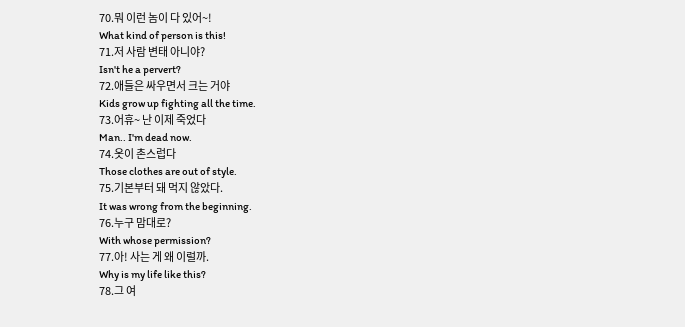70.뭐 이런 놈이 다 있어~!
What kind of person is this!
71.저 사람 변태 아니야?
Isn't he a pervert?
72.애들은 싸우면서 크는 거야
Kids grow up fighting all the time.
73.어휴~ 난 이제 죽었다
Man.. I'm dead now.
74.옷이 촌스럽다
Those clothes are out of style.
75.기본부터 돼 먹지 않았다.
It was wrong from the beginning.
76.누구 맘대로?
With whose permission?
77.아! 사는 게 왜 이럴까.
Why is my life like this?
78.그 여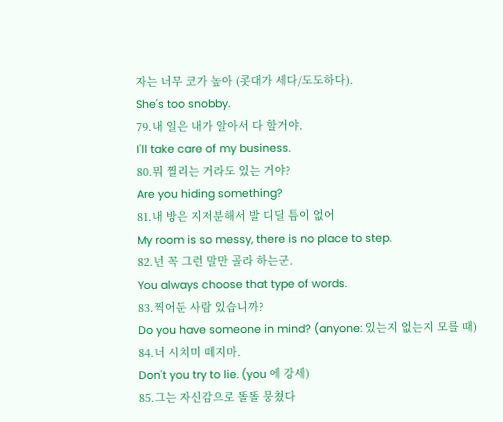자는 너무 코가 높아 (콧대가 세다/도도하다).
She's too snobby.
79.내 일은 내가 알아서 다 할거야.
I'll take care of my business.
80.뭐 찔리는 거라도 있는 거야?
Are you hiding something?
81.내 방은 지저분해서 발 디딜 틈이 없어
My room is so messy, there is no place to step.
82.넌 꼭 그런 말만 골라 하는군.
You always choose that type of words.
83.찍어둔 사람 있습니까?
Do you have someone in mind? (anyone: 있는지 없는지 모를 때)
84.너 시치미 떼지마.
Don't you try to lie. (you 에 강세)
85.그는 자신감으로 똘똘 뭉쳤다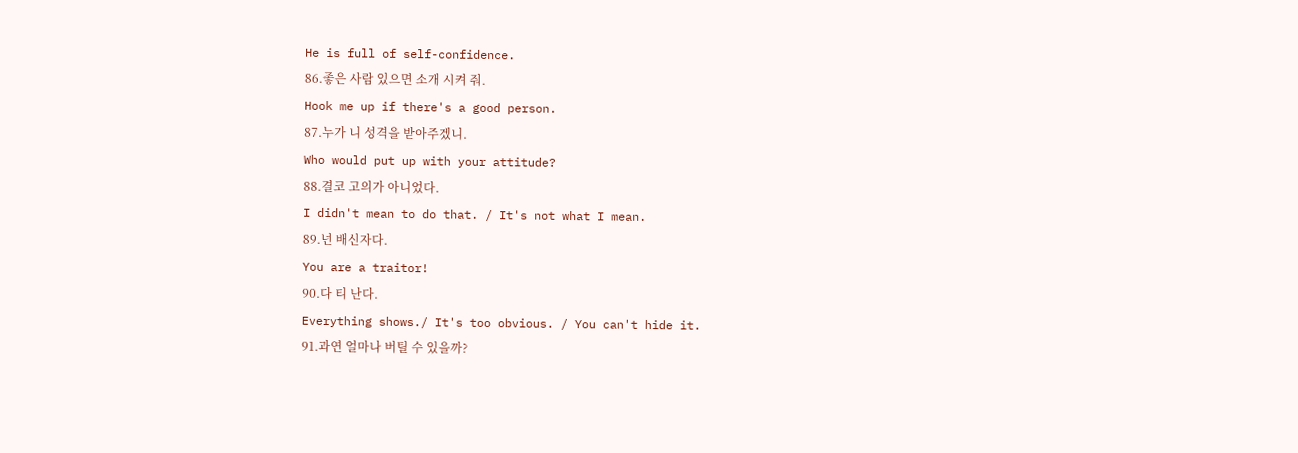He is full of self-confidence.
86.좋은 사람 있으면 소개 시켜 줘.
Hook me up if there's a good person.
87.누가 니 성격을 받아주겠니.
Who would put up with your attitude?
88.결코 고의가 아니었다.
I didn't mean to do that. / It's not what I mean.
89.넌 배신자다.
You are a traitor!
90.다 티 난다.
Everything shows./ It's too obvious. / You can't hide it.
91.과연 얼마나 버틸 수 있을까?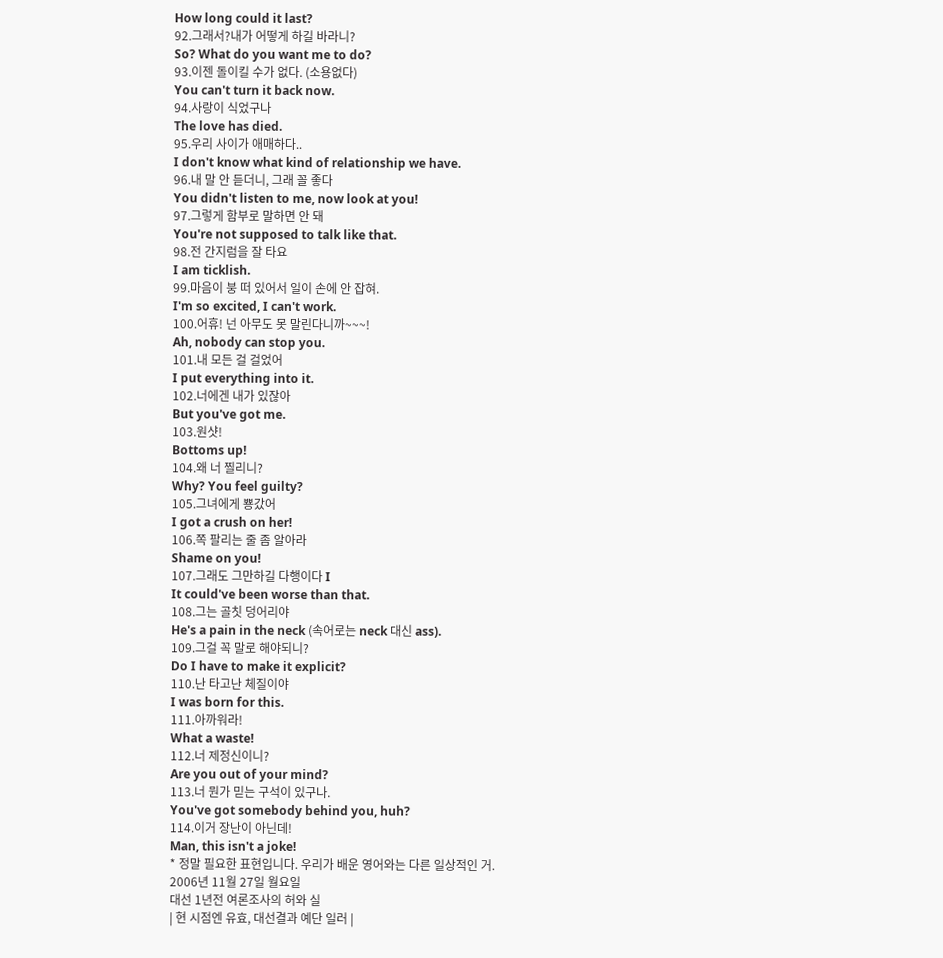How long could it last?
92.그래서?내가 어떻게 하길 바라니?
So? What do you want me to do?
93.이젠 돌이킬 수가 없다. (소용없다)
You can't turn it back now.
94.사랑이 식었구나
The love has died.
95.우리 사이가 애매하다..
I don't know what kind of relationship we have.
96.내 말 안 듣더니, 그래 꼴 좋다
You didn't listen to me, now look at you!
97.그렇게 함부로 말하면 안 돼
You're not supposed to talk like that.
98.전 간지럼을 잘 타요
I am ticklish.
99.마음이 붕 떠 있어서 일이 손에 안 잡혀.
I'm so excited, I can't work.
100.어휴! 넌 아무도 못 말린다니까~~~!
Ah, nobody can stop you.
101.내 모든 걸 걸었어
I put everything into it.
102.너에겐 내가 있잖아
But you've got me.
103.원샷!
Bottoms up!
104.왜 너 찔리니?
Why? You feel guilty?
105.그녀에게 뿅갔어
I got a crush on her!
106.쪽 팔리는 줄 좀 알아라
Shame on you!
107.그래도 그만하길 다행이다 I
It could've been worse than that.
108.그는 골칫 덩어리야
He's a pain in the neck (속어로는 neck 대신 ass).
109.그걸 꼭 말로 해야되니?
Do I have to make it explicit?
110.난 타고난 체질이야
I was born for this.
111.아까워라!
What a waste!
112.너 제정신이니?
Are you out of your mind?
113.너 뭔가 믿는 구석이 있구나.
You've got somebody behind you, huh?
114.이거 장난이 아닌데!
Man, this isn't a joke!
* 정말 필요한 표현입니다. 우리가 배운 영어와는 다른 일상적인 거.
2006년 11월 27일 월요일
대선 1년전 여론조사의 허와 실
| 현 시점엔 유효, 대선결과 예단 일러 |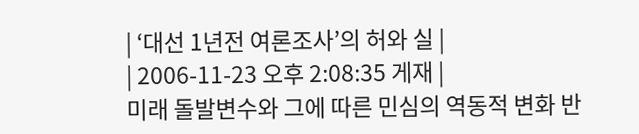| ‘대선 1년전 여론조사’의 허와 실 |
| 2006-11-23 오후 2:08:35 게재 |
미래 돌발변수와 그에 따른 민심의 역동적 변화 반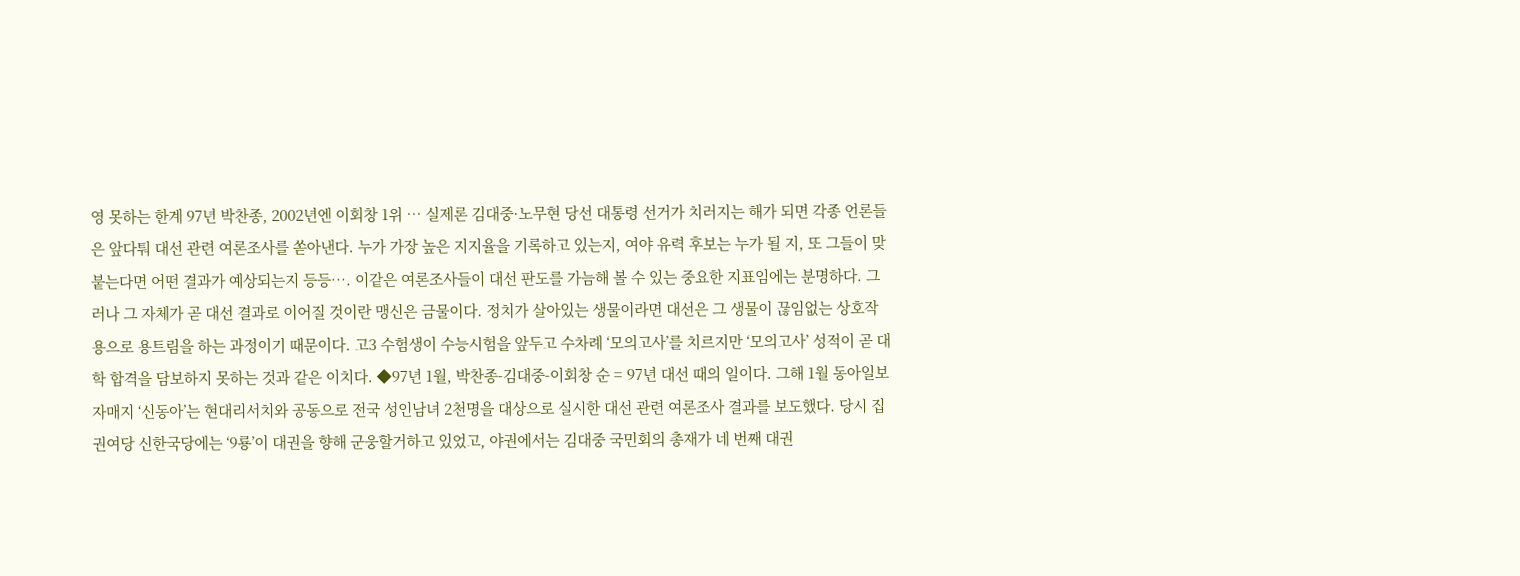영 못하는 한계 97년 박찬종, 2002년엔 이회창 1위 … 실제론 김대중·노무현 당선 대통령 선거가 치러지는 해가 되면 각종 언론들은 앞다퉈 대선 관련 여론조사를 쏟아낸다. 누가 가장 높은 지지율을 기록하고 있는지, 여야 유력 후보는 누가 될 지, 또 그들이 맞붙는다면 어떤 결과가 예상되는지 등등…. 이같은 여론조사들이 대선 판도를 가늠해 볼 수 있는 중요한 지표임에는 분명하다. 그러나 그 자체가 곧 대선 결과로 이어질 것이란 맹신은 금물이다. 정치가 살아있는 생물이라면 대선은 그 생물이 끊임없는 상호작용으로 용트림을 하는 과정이기 때문이다. 고3 수험생이 수능시험을 앞두고 수차례 ‘모의고사’를 치르지만 ‘모의고사’ 성적이 곧 대학 합격을 담보하지 못하는 것과 같은 이치다. ◆97년 1월, 박찬종-김대중-이회창 순 = 97년 대선 때의 일이다. 그해 1월 동아일보 자매지 ‘신동아’는 현대리서치와 공동으로 전국 성인남녀 2천명을 대상으로 실시한 대선 관련 여론조사 결과를 보도했다. 당시 집권여당 신한국당에는 ‘9룡’이 대권을 향해 군웅할거하고 있었고, 야권에서는 김대중 국민회의 총재가 네 번째 대권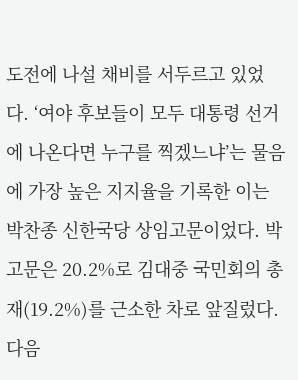도전에 나설 채비를 서두르고 있었다. ‘여야 후보들이 모두 대통령 선거에 나온다면 누구를 찍겠느냐’는 물음에 가장 높은 지지율을 기록한 이는 박찬종 신한국당 상임고문이었다. 박 고문은 20.2%로 김대중 국민회의 총재(19.2%)를 근소한 차로 앞질렀다. 다음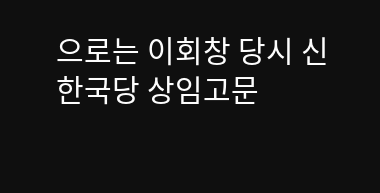으로는 이회창 당시 신한국당 상임고문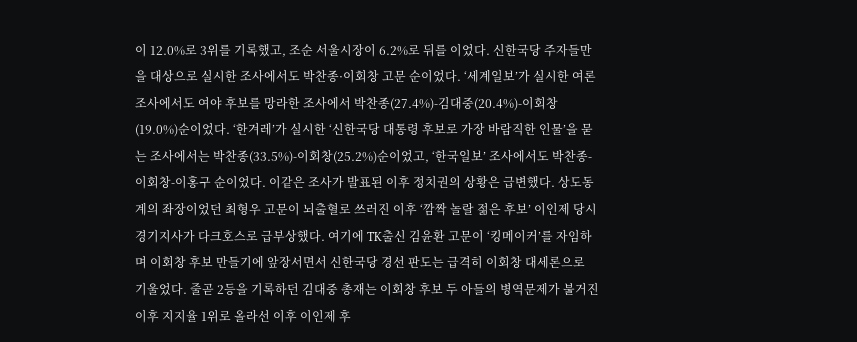이 12.0%로 3위를 기록했고, 조순 서울시장이 6.2%로 뒤를 이었다. 신한국당 주자들만을 대상으로 실시한 조사에서도 박찬종·이회창 고문 순이었다. ‘세계일보’가 실시한 여론조사에서도 여야 후보를 망라한 조사에서 박찬종(27.4%)-김대중(20.4%)-이회창(19.0%)순이었다. ‘한겨레’가 실시한 ‘신한국당 대통령 후보로 가장 바람직한 인물’을 묻는 조사에서는 박찬종(33.5%)-이회창(25.2%)순이었고, ‘한국일보’ 조사에서도 박찬종-이회창-이홍구 순이었다. 이같은 조사가 발표된 이후 정치권의 상황은 급변했다. 상도동계의 좌장이었던 최형우 고문이 뇌출혈로 쓰러진 이후 ‘깜짝 놀랄 젊은 후보’ 이인제 당시 경기지사가 다크호스로 급부상했다. 여기에 TK출신 김윤환 고문이 ‘킹메이커’를 자임하며 이회창 후보 만들기에 앞장서면서 신한국당 경선 판도는 급격히 이회창 대세론으로 기울었다. 줄곧 2등을 기록하던 김대중 총재는 이회창 후보 두 아들의 병역문제가 불거진 이후 지지율 1위로 올라선 이후 이인제 후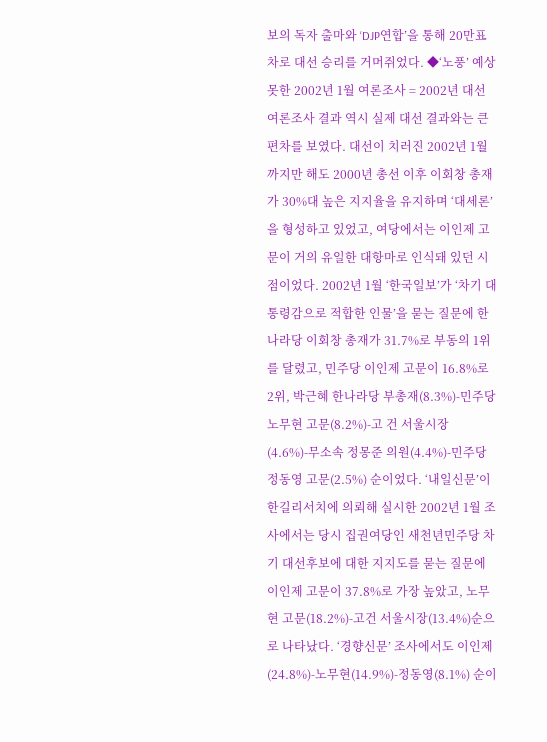보의 독자 출마와 ‘DJP연합’을 통해 20만표차로 대선 승리를 거머쥐었다. ◆‘노풍’ 예상 못한 2002년 1월 여론조사 = 2002년 대선 여론조사 결과 역시 실제 대선 결과와는 큰 편차를 보였다. 대선이 치러진 2002년 1월까지만 해도 2000년 총선 이후 이회창 총재가 30%대 높은 지지율을 유지하며 ‘대세론’을 형성하고 있었고, 여당에서는 이인제 고문이 거의 유일한 대항마로 인식돼 있던 시점이었다. 2002년 1월 ‘한국일보’가 ‘차기 대통령감으로 적합한 인물’을 묻는 질문에 한나라당 이회창 총재가 31.7%로 부동의 1위를 달렸고, 민주당 이인제 고문이 16.8%로 2위, 박근혜 한나라당 부총재(8.3%)-민주당 노무현 고문(8.2%)-고 건 서울시장(4.6%)-무소속 정몽준 의원(4.4%)-민주당 정동영 고문(2.5%) 순이었다. ‘내일신문’이 한길리서치에 의뢰해 실시한 2002년 1월 조사에서는 당시 집권여당인 새천년민주당 차기 대선후보에 대한 지지도를 묻는 질문에 이인제 고문이 37.8%로 가장 높았고, 노무현 고문(18.2%)-고건 서울시장(13.4%)순으로 나타났다. ‘경향신문’ 조사에서도 이인제(24.8%)-노무현(14.9%)-정동영(8.1%) 순이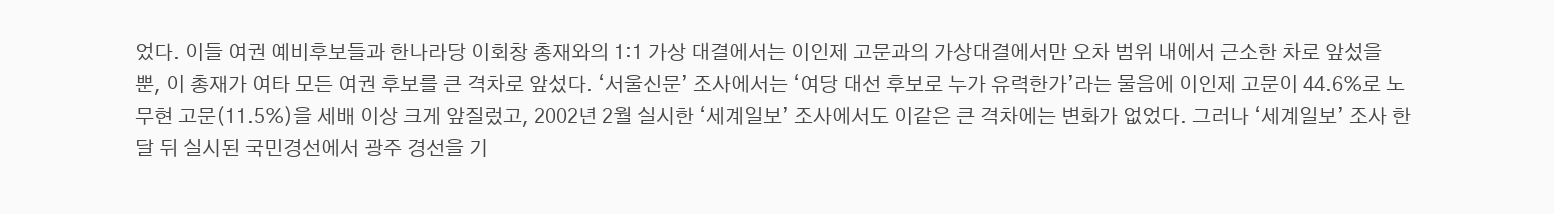었다. 이들 여권 예비후보들과 한나라당 이회창 총재와의 1:1 가상 대결에서는 이인제 고문과의 가상대결에서만 오차 범위 내에서 근소한 차로 앞섰을 뿐, 이 총재가 여타 모든 여권 후보를 큰 격차로 앞섰다. ‘서울신문’ 조사에서는 ‘여당 대선 후보로 누가 유력한가’라는 물음에 이인제 고문이 44.6%로 노무현 고문(11.5%)을 세배 이상 크게 앞질렀고, 2002년 2월 실시한 ‘세계일보’ 조사에서도 이같은 큰 격차에는 변화가 없었다. 그러나 ‘세계일보’ 조사 한달 뒤 실시된 국민경선에서 광주 경선을 기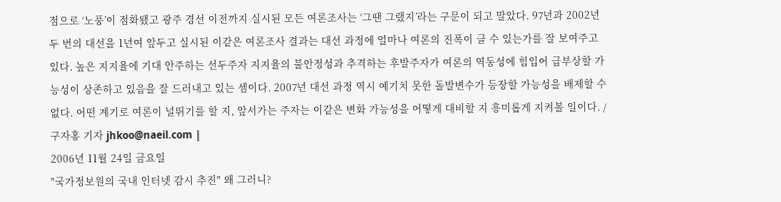점으로 ‘노풍’이 점화됐고 광주 경선 이전까지 실시된 모든 여론조사는 ‘그땐 그랬지’라는 구문이 되고 말았다. 97년과 2002년 두 번의 대선을 1년여 앞두고 실시된 이같은 여론조사 결과는 대선 과정에 얼마나 여론의 진폭이 클 수 있는가를 잘 보여주고 있다. 높은 지지율에 기대 안주하는 선두주자 지지율의 불안정성과 추격하는 후발주자가 여론의 역동성에 힘입어 급부상할 가능성이 상존하고 있음을 잘 드러내고 있는 셈이다. 2007년 대선 과정 역시 예기치 못한 돌발변수가 등장할 가능성을 배제할 수 없다. 어떤 계기로 여론이 널뛰기를 할 지, 앞서가는 주자는 이같은 변화 가능성을 어떻게 대비할 지 흥미롭게 지켜볼 일이다. /구자홍 기자 jhkoo@naeil.com |
2006년 11월 24일 금요일
"국가정보원의 국내 인터넷 감시 추진" 왜 그러니?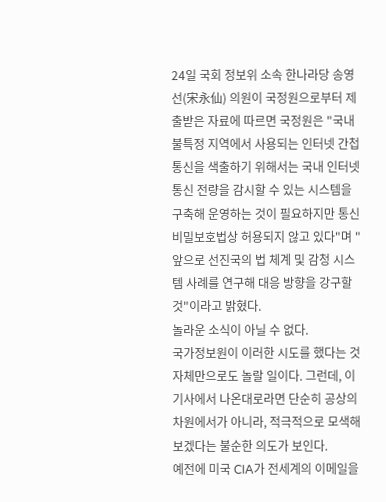24일 국회 정보위 소속 한나라당 송영선(宋永仙) 의원이 국정원으로부터 제출받은 자료에 따르면 국정원은 "국내 불특정 지역에서 사용되는 인터넷 간첩통신을 색출하기 위해서는 국내 인터넷 통신 전량을 감시할 수 있는 시스템을 구축해 운영하는 것이 필요하지만 통신비밀보호법상 허용되지 않고 있다"며 "앞으로 선진국의 법 체계 및 감청 시스템 사례를 연구해 대응 방향을 강구할 것"이라고 밝혔다.
놀라운 소식이 아닐 수 없다.
국가정보원이 이러한 시도를 했다는 것 자체만으로도 놀랄 일이다. 그런데, 이 기사에서 나온대로라면 단순히 공상의 차원에서가 아니라, 적극적으로 모색해보겠다는 불순한 의도가 보인다.
예전에 미국 CIA가 전세계의 이메일을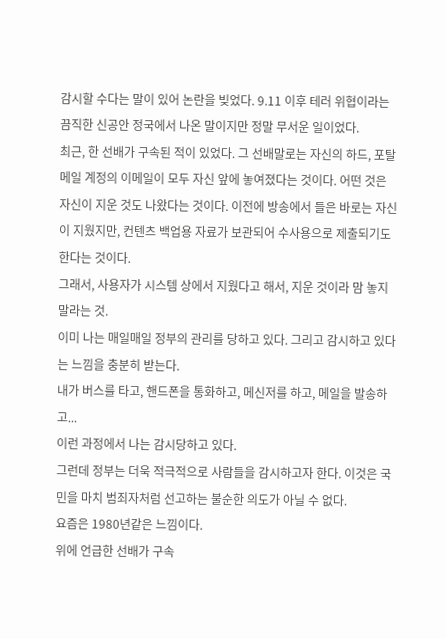감시할 수다는 말이 있어 논란을 빚었다. 9.11 이후 테러 위협이라는 끔직한 신공안 정국에서 나온 말이지만 정말 무서운 일이었다.
최근, 한 선배가 구속된 적이 있었다. 그 선배말로는 자신의 하드, 포탈 메일 계정의 이메일이 모두 자신 앞에 놓여졌다는 것이다. 어떤 것은 자신이 지운 것도 나왔다는 것이다. 이전에 방송에서 들은 바로는 자신이 지웠지만, 컨텐츠 백업용 자료가 보관되어 수사용으로 제출되기도 한다는 것이다.
그래서, 사용자가 시스템 상에서 지웠다고 해서, 지운 것이라 맘 놓지 말라는 것.
이미 나는 매일매일 정부의 관리를 당하고 있다. 그리고 감시하고 있다는 느낌을 충분히 받는다.
내가 버스를 타고, 핸드폰을 통화하고, 메신저를 하고, 메일을 발송하고...
이런 과정에서 나는 감시당하고 있다.
그런데 정부는 더욱 적극적으로 사람들을 감시하고자 한다. 이것은 국민을 마치 범죄자처럼 선고하는 불순한 의도가 아닐 수 없다.
요즘은 1980년같은 느낌이다.
위에 언급한 선배가 구속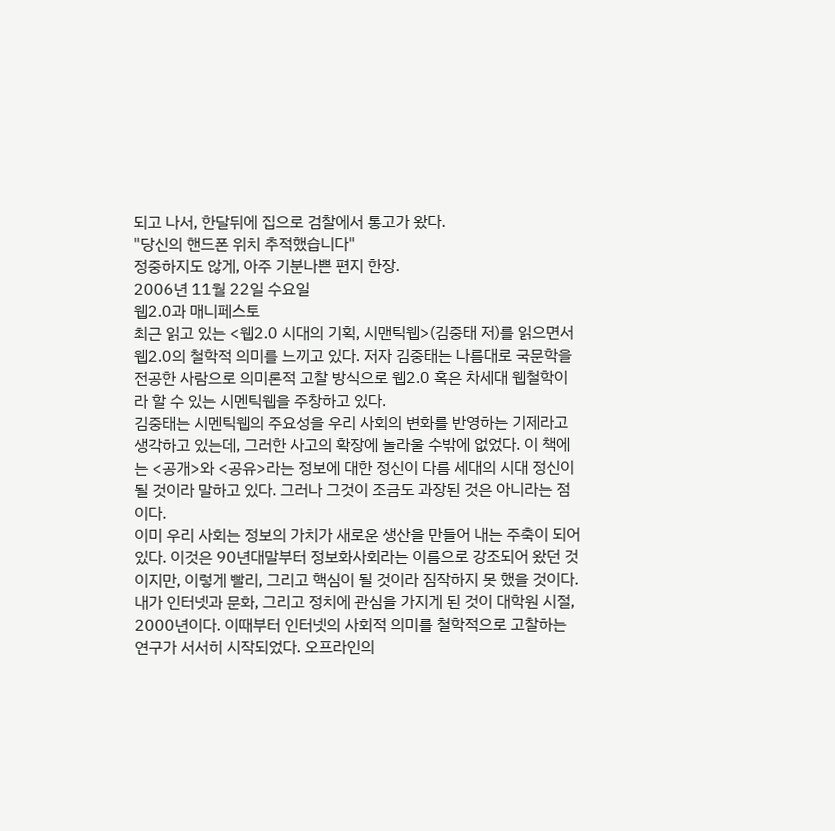되고 나서, 한달뒤에 집으로 검찰에서 통고가 왔다.
"당신의 핸드폰 위치 추적했습니다"
정중하지도 않게, 아주 기분나쁜 편지 한장.
2006년 11월 22일 수요일
웹2.0과 매니페스토
최근 읽고 있는 <웹2.0 시대의 기획, 시맨틱웹>(김중태 저)를 읽으면서 웹2.0의 철학적 의미를 느끼고 있다. 저자 김중태는 나름대로 국문학을 전공한 사람으로 의미론적 고찰 방식으로 웹2.0 혹은 차세대 웹철학이라 할 수 있는 시멘틱웹을 주창하고 있다.
김중태는 시멘틱웹의 주요성을 우리 사회의 변화를 반영하는 기제라고 생각하고 있는데, 그러한 사고의 확장에 놀라울 수밖에 없었다. 이 책에는 <공개>와 <공유>라는 정보에 대한 정신이 다름 세대의 시대 정신이 될 것이라 말하고 있다. 그러나 그것이 조금도 과장된 것은 아니라는 점이다.
이미 우리 사회는 정보의 가치가 새로운 생산을 만들어 내는 주축이 되어 있다. 이것은 90년대말부터 정보화사회라는 이름으로 강조되어 왔던 것이지만, 이렇게 빨리, 그리고 핵심이 될 것이라 짐작하지 못 했을 것이다.
내가 인터넷과 문화, 그리고 정치에 관심을 가지게 된 것이 대학원 시절, 2000년이다. 이때부터 인터넷의 사회적 의미를 철학적으로 고찰하는 연구가 서서히 시작되었다. 오프라인의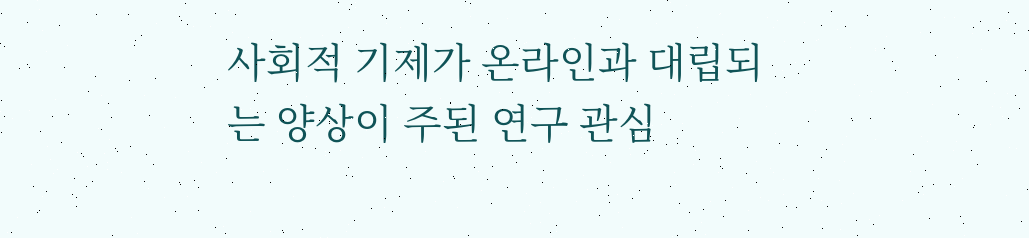사회적 기제가 온라인과 대립되는 양상이 주된 연구 관심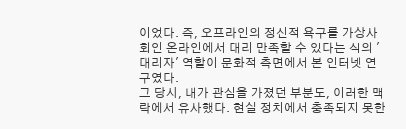이었다. 즉, 오프라인의 정신적 욕구를 가상사회인 온라인에서 대리 만족할 수 있다는 식의 '대리자' 역할이 문화적 측면에서 본 인터넷 연구였다.
그 당시, 내가 관심을 가졌던 부분도, 이러한 맥락에서 유사했다. 현실 정치에서 충족되지 못한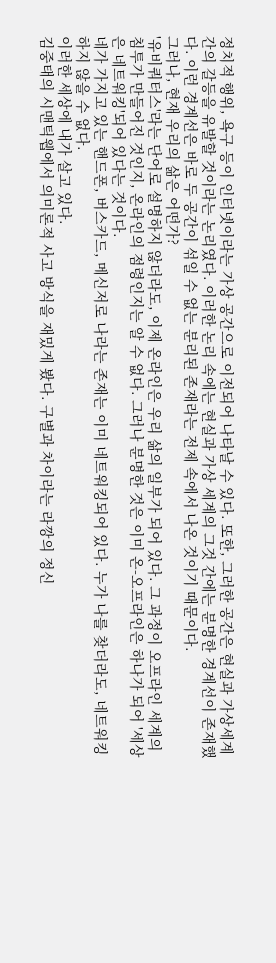정치적 행위, 욕구 등이 인터넷이라는 가상 공간으로 이전되어 나타날 수 있다. 또한, 그러한 공간은 현실과 가상세계 간의 갈등을 유발할 것이라는 논리였다. 이러한 논리 속에는 현실과 가상 세계의 그것 간에는 분명한 경계선이 존재했다. 이런 경계선은 바로 두 공간이 섞일 수 없는 분리된 존재라는 전제 속에서 나온 것이기 때문이다.
그러나, 현재 우리의 삶은 어떤가?
'유비쿼터스'라는 단어로 설명하지 않더라도, 이제 온라인은 우리 삶의 일부가 되어 있다. 그 과정이 오프라인 세계의 침투가 만들어진 것인지, 온라인의 점령인지는 알 수 없다. 그러나 분명한 것은 이미 온-오프라인은 하나가 되어 '세상은 네트워킹'되어 있다는 것이다.
네가 가지고 있는 핸드폰, 버스카드, 메신저로 나라는 존재는 이미 네트워킹되어 있다. 누가 나를 찾더라도, 네트워킹하지 않을 수 없다.
이러한 세상에 내가 살고 있다.
김중태의 시맨틱웹에서 의미론적 사고 방식을 재밌게 봤다. 구별과 차이라는 라깡의 정신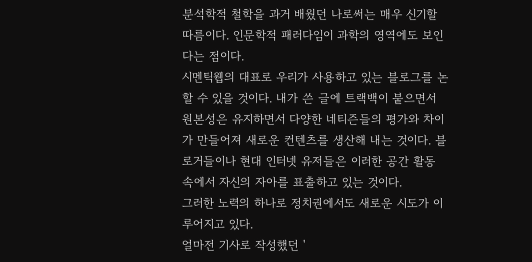분석학적 철학을 과거 배웠던 나로써는 매우 신기할 따름이다. 인문학적 패러다임이 과학의 영역에도 보인다는 점이다.
시멘틱웹의 대표로 우리가 사용하고 있는 블로그를 논할 수 있을 것이다. 내가 쓴 글에 트랙백이 붙으면서 원본성은 유지하면서 다양한 네티즌들의 평가와 차이가 만들어져 새로운 컨텐츠를 생산해 내는 것이다. 블로거들이나 현대 인터넷 유저들은 이러한 공간 활동 속에서 자신의 자아를 표출하고 있는 것이다.
그러한 노력의 하나로 정치권에서도 새로운 시도가 이루어지고 있다.
얼마전 기사로 작성했던 '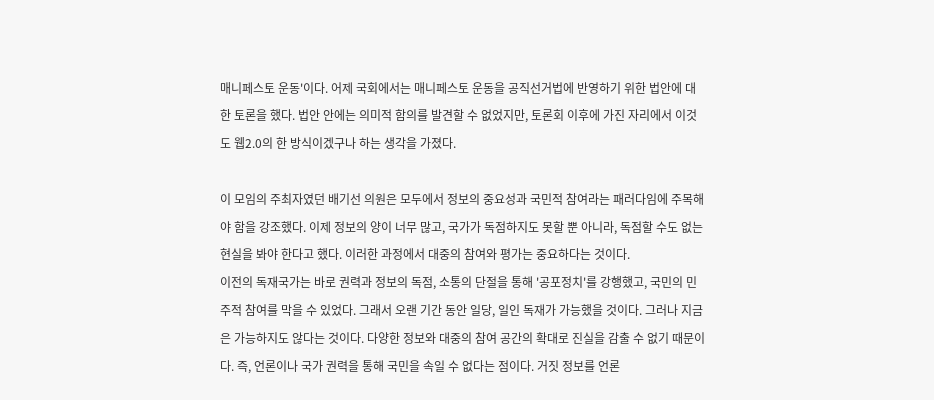매니페스토 운동'이다. 어제 국회에서는 매니페스토 운동을 공직선거법에 반영하기 위한 법안에 대한 토론을 했다. 법안 안에는 의미적 함의를 발견할 수 없었지만, 토론회 이후에 가진 자리에서 이것도 웹2.0의 한 방식이겠구나 하는 생각을 가졌다.

이 모임의 주최자였던 배기선 의원은 모두에서 정보의 중요성과 국민적 참여라는 패러다임에 주목해야 함을 강조했다. 이제 정보의 양이 너무 많고, 국가가 독점하지도 못할 뿐 아니라, 독점할 수도 없는 현실을 봐야 한다고 했다. 이러한 과정에서 대중의 참여와 평가는 중요하다는 것이다.
이전의 독재국가는 바로 권력과 정보의 독점, 소통의 단절을 통해 '공포정치'를 강행했고, 국민의 민주적 참여를 막을 수 있었다. 그래서 오랜 기간 동안 일당, 일인 독재가 가능했을 것이다. 그러나 지금은 가능하지도 않다는 것이다. 다양한 정보와 대중의 참여 공간의 확대로 진실을 감출 수 없기 때문이다. 즉, 언론이나 국가 권력을 통해 국민을 속일 수 없다는 점이다. 거짓 정보를 언론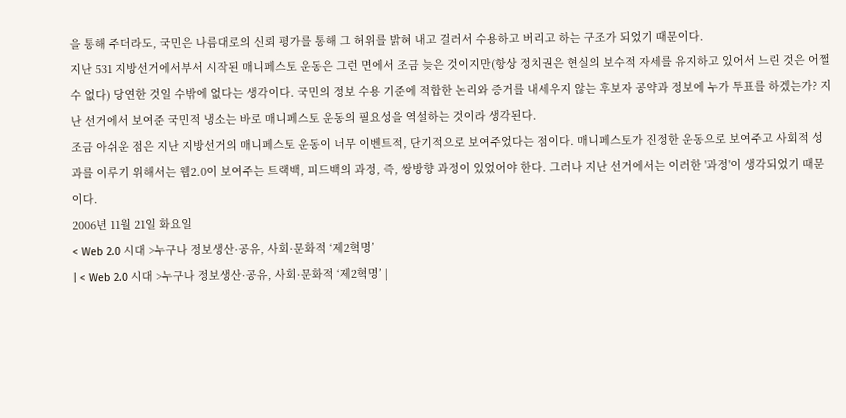을 통해 주더라도, 국민은 나름대로의 신뢰 평가를 통해 그 허위를 밝혀 내고 걸러서 수용하고 버리고 하는 구조가 되었기 때문이다.
지난 531 지방선거에서부서 시작된 매니페스토 운동은 그런 면에서 조금 늦은 것이지만(항상 정치권은 현실의 보수적 자세를 유지하고 있어서 느린 것은 어쩔 수 없다) 당연한 것일 수밖에 없다는 생각이다. 국민의 정보 수용 기준에 적합한 논리와 증거를 내세우지 않는 후보자 공약과 정보에 누가 투표를 하겠는가? 지난 선거에서 보여준 국민적 냉소는 바로 매니페스토 운동의 필요성을 역설하는 것이라 생각된다.
조금 아쉬운 점은 지난 지방선거의 매니페스토 운동이 너무 이벤트적, 단기적으로 보여주었다는 점이다. 매니페스토가 진정한 운동으로 보여주고 사회적 성과를 이루기 위해서는 웹2.0이 보여주는 트랙백, 피드백의 과정, 즉, 쌍방향 과정이 있었어야 한다. 그러나 지난 선거에서는 이러한 '과정'이 생각되었기 때문이다.
2006년 11월 21일 화요일
< Web 2.0 시대 >누구나 정보생산·공유, 사회·문화적 ‘제2혁명’
| < Web 2.0 시대 >누구나 정보생산·공유, 사회·문화적 ‘제2혁명’ |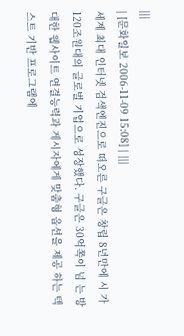|||
| [문화일보 2006-11-09 15:08] | |||
세계 최대 인터넷 검색엔진으로 떠오른 구글은 창립 8년만에 시 가 120조원대의 글로벌 기업으로 성장했다. 구글은 30억쪽이 넘 는 방대한 웹사이트 연결능력과 게시자에게 맞춤형 옵션을 제공 하는 텍스트 기반 프로그램에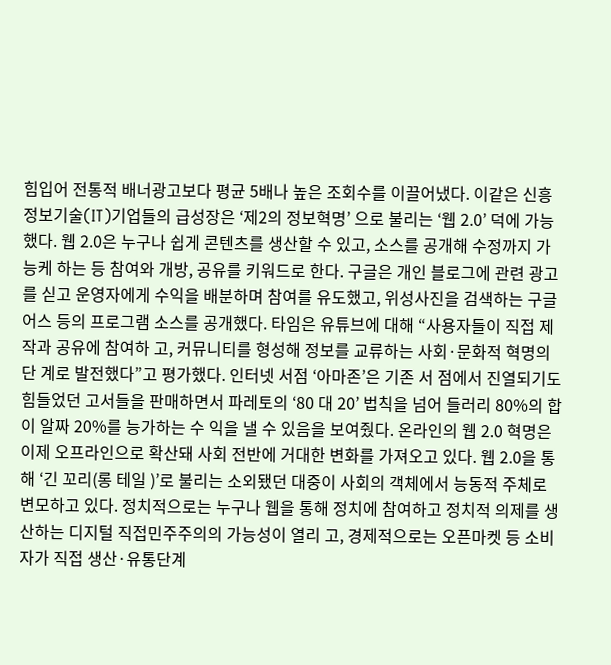힘입어 전통적 배너광고보다 평균 5배나 높은 조회수를 이끌어냈다. 이같은 신흥 정보기술(IT)기업들의 급성장은 ‘제2의 정보혁명’ 으로 불리는 ‘웹 2.0’ 덕에 가능했다. 웹 2.0은 누구나 쉽게 콘텐츠를 생산할 수 있고, 소스를 공개해 수정까지 가능케 하는 등 참여와 개방, 공유를 키워드로 한다. 구글은 개인 블로그에 관련 광고를 싣고 운영자에게 수익을 배분하며 참여를 유도했고, 위성사진을 검색하는 구글어스 등의 프로그램 소스를 공개했다. 타임은 유튜브에 대해 “사용자들이 직접 제작과 공유에 참여하 고, 커뮤니티를 형성해 정보를 교류하는 사회·문화적 혁명의 단 계로 발전했다”고 평가했다. 인터넷 서점 ‘아마존’은 기존 서 점에서 진열되기도 힘들었던 고서들을 판매하면서 파레토의 ‘80 대 20’ 법칙을 넘어 들러리 80%의 합이 알짜 20%를 능가하는 수 익을 낼 수 있음을 보여줬다. 온라인의 웹 2.0 혁명은 이제 오프라인으로 확산돼 사회 전반에 거대한 변화를 가져오고 있다. 웹 2.0을 통해 ‘긴 꼬리(롱 테일 )’로 불리는 소외됐던 대중이 사회의 객체에서 능동적 주체로 변모하고 있다. 정치적으로는 누구나 웹을 통해 정치에 참여하고 정치적 의제를 생산하는 디지털 직접민주주의의 가능성이 열리 고, 경제적으로는 오픈마켓 등 소비자가 직접 생산·유통단계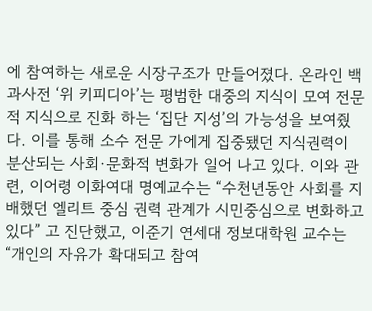에 참여하는 새로운 시장구조가 만들어졌다. 온라인 백과사전 ‘위 키피디아’는 평범한 대중의 지식이 모여 전문적 지식으로 진화 하는 ‘집단 지성’의 가능성을 보여줬다. 이를 통해 소수 전문 가에게 집중됐던 지식권력이 분산되는 사회·문화적 변화가 일어 나고 있다. 이와 관련, 이어령 이화여대 명예교수는 “수천년동안 사회를 지 배했던 엘리트 중심 권력 관계가 시민중심으로 변화하고 있다” 고 진단했고, 이준기 연세대 정보대학원 교수는 “개인의 자유가 확대되고 참여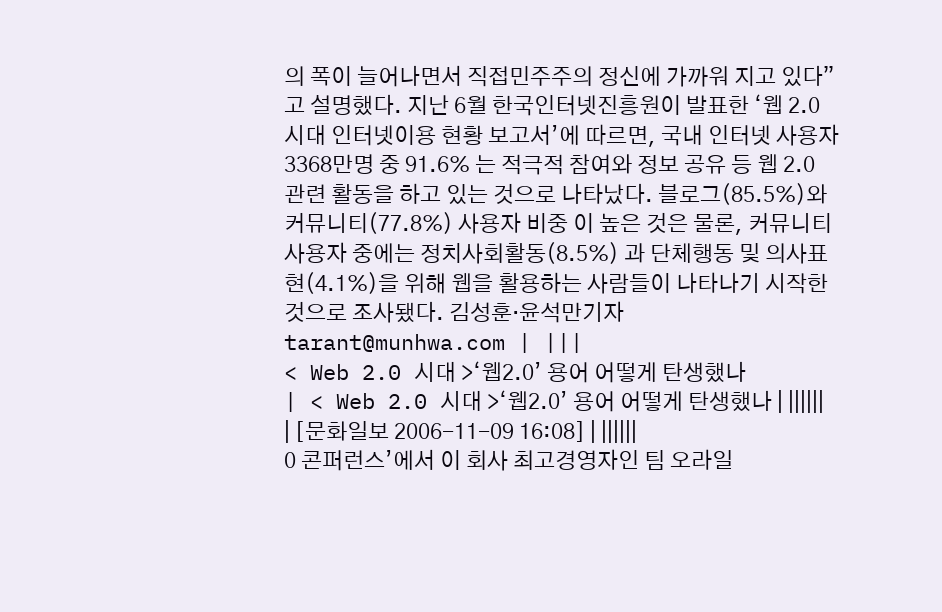의 폭이 늘어나면서 직접민주주의 정신에 가까워 지고 있다”고 설명했다. 지난 6월 한국인터넷진흥원이 발표한 ‘웹 2.0 시대 인터넷이용 현황 보고서’에 따르면, 국내 인터넷 사용자 3368만명 중 91.6% 는 적극적 참여와 정보 공유 등 웹 2.0 관련 활동을 하고 있는 것으로 나타났다. 블로그(85.5%)와 커뮤니티(77.8%) 사용자 비중 이 높은 것은 물론, 커뮤니티 사용자 중에는 정치사회활동(8.5%) 과 단체행동 및 의사표현(4.1%)을 위해 웹을 활용하는 사람들이 나타나기 시작한 것으로 조사됐다. 김성훈·윤석만기자 tarant@munhwa.com | |||
< Web 2.0 시대 >‘웹2.0’ 용어 어떻게 탄생했나
| < Web 2.0 시대 >‘웹2.0’ 용어 어떻게 탄생했나 | ||||||
| [문화일보 2006-11-09 16:08] | ||||||
0 콘퍼런스’에서 이 회사 최고경영자인 팀 오라일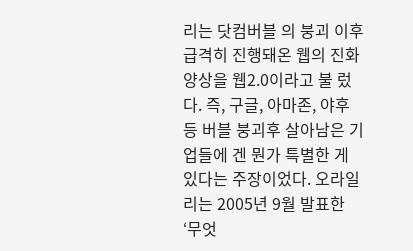리는 닷컴버블 의 붕괴 이후 급격히 진행돼온 웹의 진화 양상을 웹2.0이라고 불 렀다. 즉, 구글, 아마존, 야후 등 버블 붕괴후 살아남은 기업들에 겐 뭔가 특별한 게 있다는 주장이었다. 오라일리는 2005년 9월 발표한 ‘무엇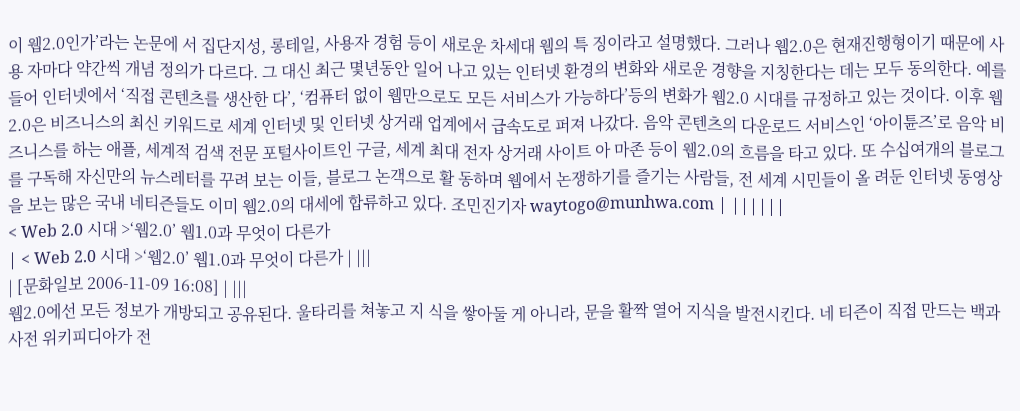이 웹2.0인가’라는 논문에 서 집단지성, 롱테일, 사용자 경험 등이 새로운 차세대 웹의 특 징이라고 설명했다. 그러나 웹2.0은 현재진행형이기 때문에 사용 자마다 약간씩 개념 정의가 다르다. 그 대신 최근 몇년동안 일어 나고 있는 인터넷 환경의 변화와 새로운 경향을 지칭한다는 데는 모두 동의한다. 예를 들어 인터넷에서 ‘직접 콘텐츠를 생산한 다’, ‘컴퓨터 없이 웹만으로도 모든 서비스가 가능하다’등의 변화가 웹2.0 시대를 규정하고 있는 것이다. 이후 웹2.0은 비즈니스의 최신 키워드로 세계 인터넷 및 인터넷 상거래 업계에서 급속도로 퍼져 나갔다. 음악 콘텐츠의 다운로드 서비스인 ‘아이튠즈’로 음악 비즈니스를 하는 애플, 세계적 검색 전문 포털사이트인 구글, 세계 최대 전자 상거래 사이트 아 마존 등이 웹2.0의 흐름을 타고 있다. 또 수십여개의 블로그를 구독해 자신만의 뉴스레터를 꾸려 보는 이들, 블로그 논객으로 활 동하며 웹에서 논쟁하기를 즐기는 사람들, 전 세계 시민들이 올 려둔 인터넷 동영상을 보는 많은 국내 네티즌들도 이미 웹2.0의 대세에 합류하고 있다. 조민진기자 waytogo@munhwa.com | ||||||
< Web 2.0 시대 >‘웹2.0’ 웹1.0과 무엇이 다른가
| < Web 2.0 시대 >‘웹2.0’ 웹1.0과 무엇이 다른가 | |||
| [문화일보 2006-11-09 16:08] | |||
웹2.0에선 모든 정보가 개방되고 공유된다. 울타리를 쳐놓고 지 식을 쌓아둘 게 아니라, 문을 활짝 열어 지식을 발전시킨다. 네 티즌이 직접 만드는 백과사전 위키피디아가 전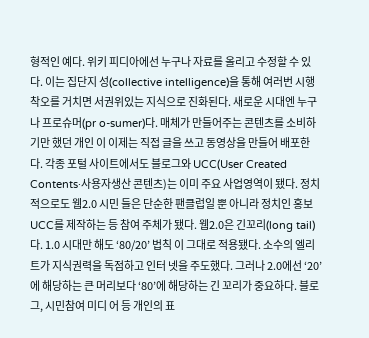형적인 예다. 위키 피디아에선 누구나 자료를 올리고 수정할 수 있다. 이는 집단지 성(collective intelligence)을 통해 여러번 시행착오를 거치면 서권위있는 지식으로 진화된다. 새로운 시대엔 누구나 프로슈머(pr o-sumer)다. 매체가 만들어주는 콘텐츠를 소비하기만 했던 개인 이 이제는 직접 글을 쓰고 동영상을 만들어 배포한다. 각종 포털 사이트에서도 블로그와 UCC(User Created Contents·사용자생산 콘텐츠)는 이미 주요 사업영역이 됐다. 정치적으로도 웹2.0 시민 들은 단순한 팬클럽일 뿐 아니라 정치인 홍보 UCC를 제작하는 등 참여 주체가 됐다. 웹2.0은 긴꼬리(long tail)다. 1.0 시대만 해도 ‘80/20’ 법칙 이 그대로 적용됐다. 소수의 엘리트가 지식권력을 독점하고 인터 넷을 주도했다. 그러나 2.0에선 ‘20’에 해당하는 큰 머리보다 ‘80’에 해당하는 긴 꼬리가 중요하다. 블로그, 시민참여 미디 어 등 개인의 표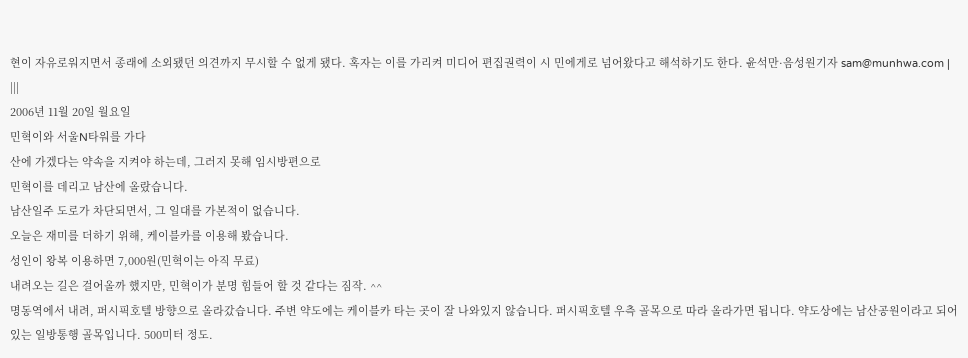현이 자유로워지면서 종래에 소외됐던 의견까지 무시할 수 없게 됐다. 혹자는 이를 가리켜 미디어 편집권력이 시 민에게로 넘어왔다고 해석하기도 한다. 윤석만·음성원기자 sam@munhwa.com | |||
2006년 11월 20일 월요일
민혁이와 서울N타워를 가다
산에 가겠다는 약속을 지켜야 하는데, 그러지 못해 임시방편으로
민혁이를 데리고 남산에 올랐습니다.
남산일주 도로가 차단되면서, 그 일대를 가본적이 없습니다.
오늘은 재미를 더하기 위해, 케이블카를 이용해 봤습니다.
성인이 왕복 이용하면 7,000원(민혁이는 아직 무료)
내려오는 길은 걸어올까 했지만, 민혁이가 분명 힘들어 할 것 같다는 짐작. ^^
명동역에서 내려, 퍼시픽호텔 방향으로 올라갔습니다. 주변 약도에는 케이블카 타는 곳이 잘 나와있지 않습니다. 퍼시픽호텔 우측 골목으로 따라 올라가면 됩니다. 약도상에는 남산공원이라고 되어 있는 일방통행 골목입니다. 500미터 정도.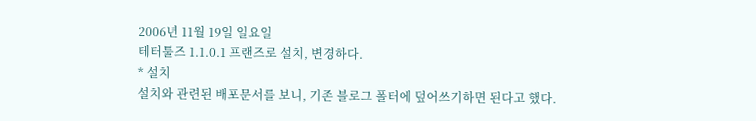2006년 11월 19일 일요일
테터툴즈 1.1.0.1 프랜즈로 설치, 변경하다.
* 설치
설치와 관련된 배포문서를 보니, 기존 블로그 폴터에 덮어쓰기하면 된다고 했다.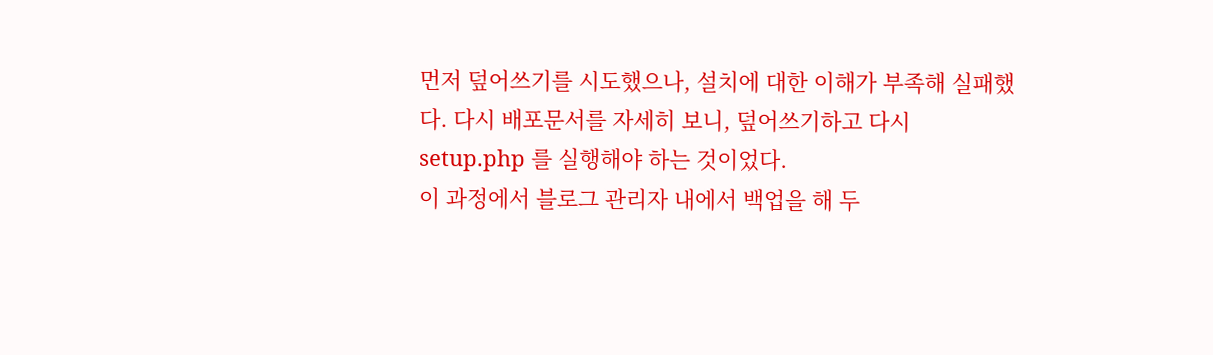먼저 덮어쓰기를 시도했으나, 설치에 대한 이해가 부족해 실패했다. 다시 배포문서를 자세히 보니, 덮어쓰기하고 다시 setup.php 를 실행해야 하는 것이었다.
이 과정에서 블로그 관리자 내에서 백업을 해 두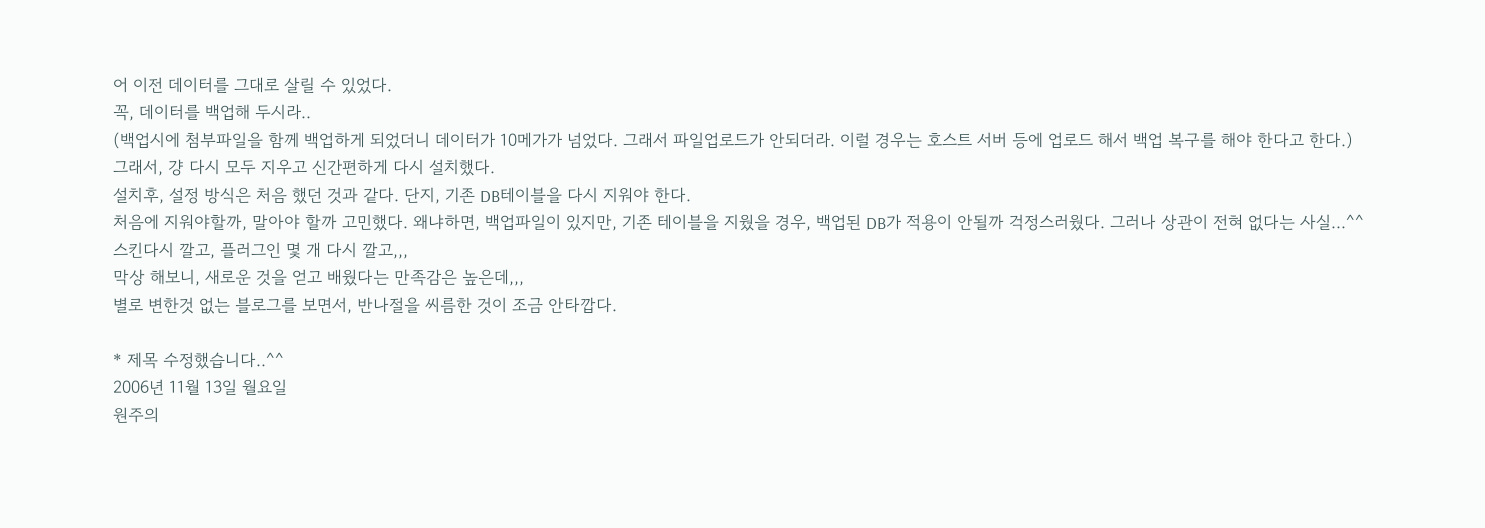어 이전 데이터를 그대로 살릴 수 있었다.
꼭, 데이터를 백업해 두시라..
(백업시에 첨부파일을 함께 백업하게 되었더니 데이터가 10메가가 넘었다. 그래서 파일업로드가 안되더라. 이럴 경우는 호스트 서버 등에 업로드 해서 백업 복구를 해야 한다고 한다.)
그래서, 걍 다시 모두 지우고 신간편하게 다시 설치했다.
설치후, 설정 방식은 처음 했던 것과 같다. 단지, 기존 DB테이블을 다시 지워야 한다.
처음에 지워야할까, 말아야 할까 고민했다. 왜냐하면, 백업파일이 있지만, 기존 테이블을 지웠을 경우, 백업된 DB가 적용이 안될까 걱정스러웠다. 그러나 상관이 전혀 없다는 사실...^^
스킨다시 깔고, 플러그인 몇 개 다시 깔고,,,
막상 해보니, 새로운 것을 얻고 배웠다는 만족감은 높은데,,,
별로 변한것 없는 블로그를 보면서, 반나절을 씨름한 것이 조금 안타깝다.

* 제목 수정했습니다..^^
2006년 11월 13일 월요일
원주의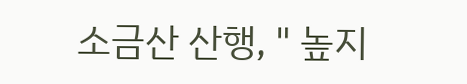소금산 산행, " 높지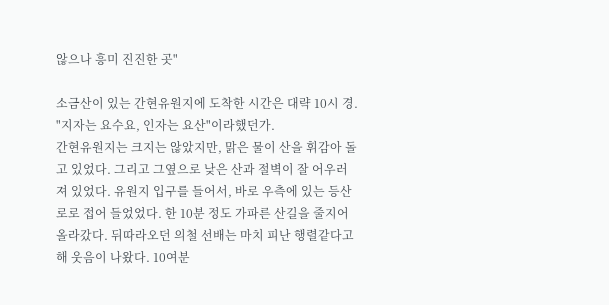않으나 흥미 진진한 곳"

소금산이 있는 간현유원지에 도착한 시간은 대략 10시 경.
"지자는 요수요, 인자는 요산"이라했던가.
간현유원지는 크지는 않았지만, 맑은 물이 산을 휘감아 돌고 있었다. 그리고 그옆으로 낮은 산과 절벽이 잘 어우러져 있었다. 유원지 입구를 들어서, 바로 우측에 있는 등산로로 접어 들었었다. 한 10분 정도 가파른 산길을 줄지어 올라갔다. 뒤따라오던 의철 선배는 마치 피난 행렬같다고 해 웃음이 나왔다. 10여분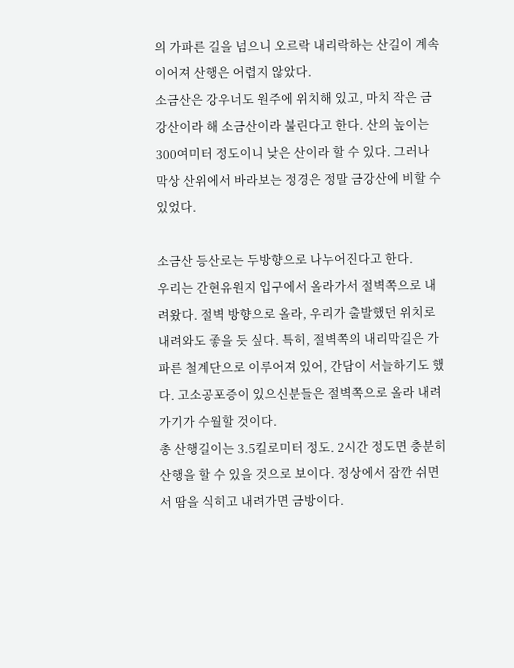의 가파른 길을 넘으니 오르락 내리락하는 산길이 계속이어져 산행은 어렵지 않았다.
소금산은 강우너도 원주에 위치해 있고, 마치 작은 금강산이라 해 소금산이라 불린다고 한다. 산의 높이는 300여미터 정도이니 낮은 산이라 할 수 있다. 그러나 막상 산위에서 바라보는 정경은 정말 금강산에 비할 수 있었다.

소금산 등산로는 두방향으로 나누어진다고 한다.
우리는 간현유원지 입구에서 올라가서 절벽쪽으로 내려왔다. 절벽 방향으로 올라, 우리가 출발했던 위치로 내려와도 좋을 듯 싶다. 특히, 절벽쪽의 내리막길은 가파른 철계단으로 이루어져 있어, 간담이 서늘하기도 했다. 고소공포증이 있으신분들은 절벽쪽으로 올라 내려가기가 수월할 것이다.
총 산행길이는 3.5킬로미터 정도. 2시간 정도면 충분히 산행을 할 수 있을 것으로 보이다. 정상에서 잠깐 쉬면서 땀을 식히고 내려가면 금방이다.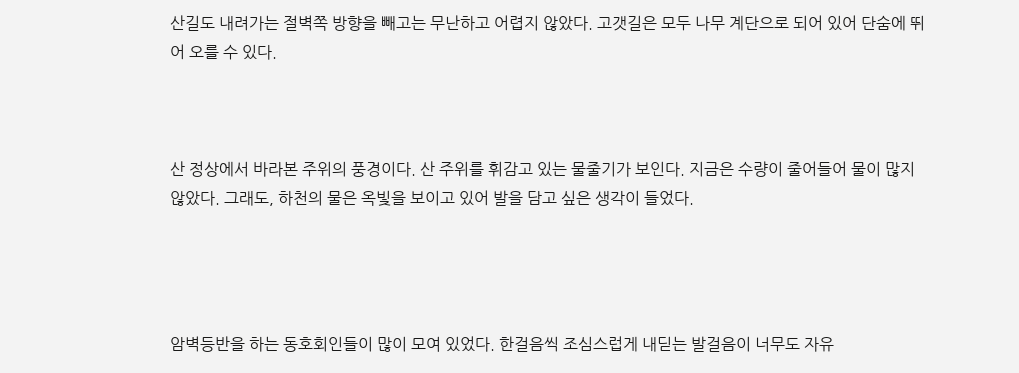산길도 내려가는 절벽쪽 방향을 빼고는 무난하고 어렵지 않았다. 고갯길은 모두 나무 계단으로 되어 있어 단숨에 뛰어 오를 수 있다.



산 정상에서 바라본 주위의 풍경이다. 산 주위를 휘감고 있는 물줄기가 보인다. 지금은 수량이 줄어들어 물이 많지 않았다. 그래도, 하천의 물은 옥빛을 보이고 있어 발을 담고 싶은 생각이 들었다.




암벽등반을 하는 동호회인들이 많이 모여 있었다. 한걸음씩 조심스럽게 내딛는 발걸음이 너무도 자유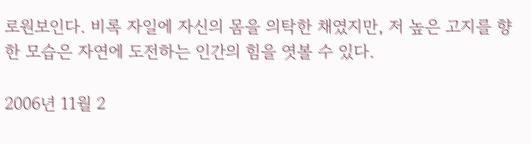로원보인다. 비록 자일에 자신의 몸을 의탁한 채였지만, 저 높은 고지를 향한 모습은 자연에 도전하는 인간의 힘을 엿볼 수 있다.

2006년 11월 2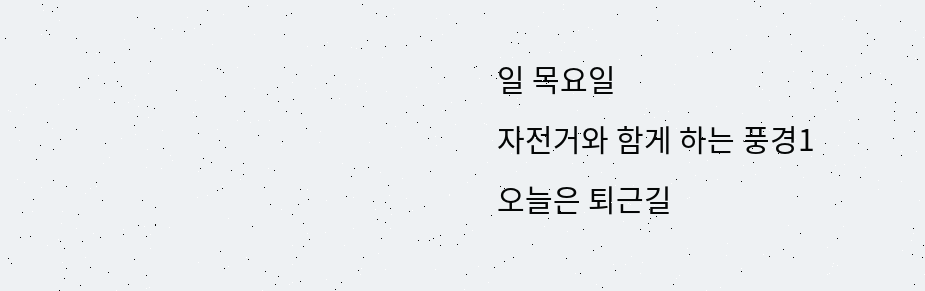일 목요일
자전거와 함게 하는 풍경1
오늘은 퇴근길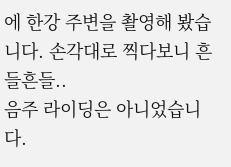에 한강 주변을 촬영해 봤습니다. 손각대로 찍다보니 흔들흔들..
음주 라이딩은 아니었습니다.